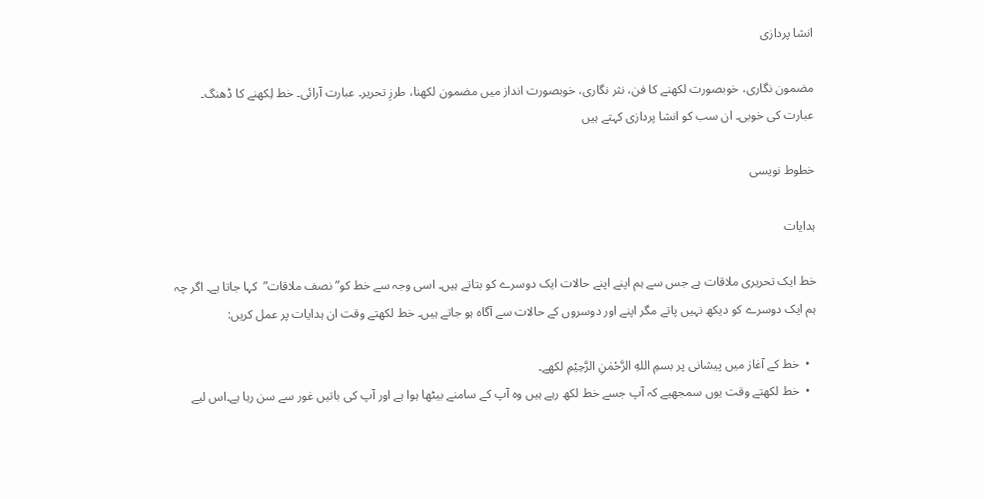انشا پردازی

مضمون نگاری، خوبصورت لکھنے کا فن، نثر نگاری، خوبصورت انداز میں مضمون لکھنا، طرزِ تحریر۔ عبارت آرائی۔ خط لِکھنے کا ڈھنگ۔ عبارت کی خوبی۔ ان سب کو انشا پردازی کہتے ہیں

خطوط نویسی

ہدایات

خط ایک تحریری ملاقات ہے جس سے ہم اپنے اپنے حالات ایک دوسرے کو بتاتے ہیں۔ اسی وجہ سے خط کو” نصف ملاقات”  کہا جاتا ہے۔ اگر چہ ہم ایک دوسرے کو دیکھ نہیں پاتے مگر اپنے اور دوسروں کے حالات سے آگاہ ہو جاتے ہیں۔ خط لکھتے وقت ان ہدایات پر عمل کریں:

  •  خط کے آغاز میں پیشانی پر بسمِ اللهِ الرَّحْمٰنِ الرَّحِيْمِ لکھے۔
  •  خط لکھتے وقت یوں سمجھیے کہ آپ جسے خط لکھ رہے ہیں وہ آپ کے سامنے بیٹھا ہوا ہے اور آپ کی باتیں غور سے سن رہا ہے۔اس لیے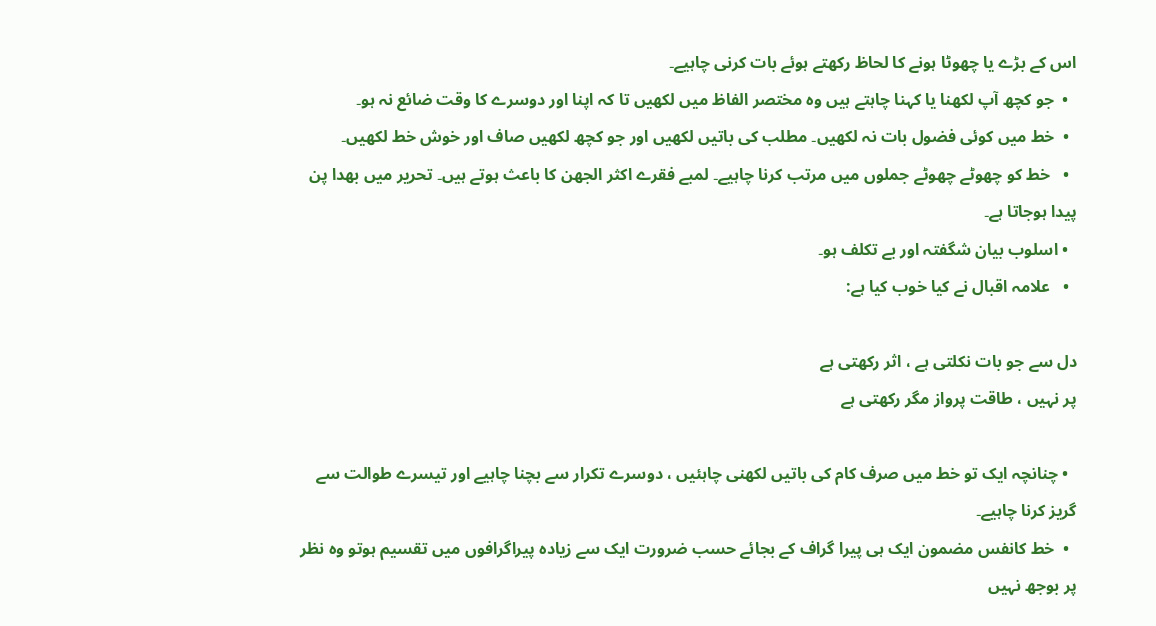اس کے بڑے یا چھوٹا ہونے کا لحاظ رکھتے ہوئے بات کرنی چاہیے۔
  •  جو کچھ آپ لکھنا یا کہنا چاہتے ہیں وہ مختصر الفاظ میں لکھیں تا کہ اپنا اور دوسرے کا وقت ضائع نہ ہو۔
  •  خط میں کوئی فضول بات نہ لکھیں۔ مطلب کی باتیں لکھیں اور جو کچھ لکھیں صاف اور خوش خط لکھیں۔
  •   خط کو چھوٹے چھوٹے جملوں میں مرتب کرنا چاہیے۔ لمبے فقرے اکثر الجھن کا باعث ہوتے ہیں۔ تحریر میں بھدا پن پیدا ہوجاتا ہے۔
  • اسلوب بیان شگفتہ اور بے تکلف ہو۔
  •   علامہ اقبال نے کیا خوب کیا ہے:

دل سے جو بات نکلتی ہے ، اثر رکھتی ہے
پر نہیں ، طاقت پرواز مگر رکھتی ہے

  • چنانچہ ایک تو خط میں صرف کام کی باتیں لکھنی چاہئیں ، دوسرے تکرار سے بچنا چاہیے اور تیسرے طوالت سے گریز کرنا چاہیے۔
  •  خط کانفس مضمون ایک ہی پیرا گراف کے بجائے حسب ضرورت ایک سے زیادہ پیراگرافوں میں تقسیم ہوتو وہ نظر پر بوجھ نہیں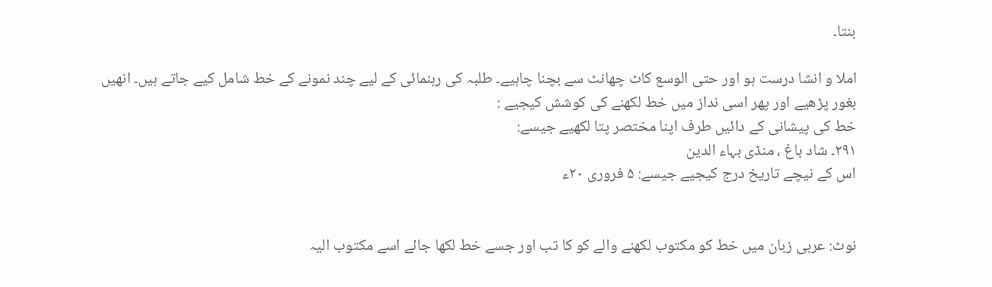بنتا۔

املا و انشا درست ہو اور حتی الوسع کاٹ چھانٹ سے بچنا چاہیے۔ طلبہ کی رہنمائی کے لیے چند نمونے کے خط شامل کیے جاتے ہیں۔ انھیں بغور پڑھیے اور پھر اسی نداز میں خط لکھنے کی کوشش کیجیے :
خط کی پیشانی کے دائیں طرف اپنا مختصر پتا لکھیے جیسے:
۲۹۱۔ شاد باغ ، منڈی بہاء الدین
اس کے نیچے تاریخ درج کیجیے جیسے: ۵ فروری ۲۰ء


نوٹ: عربی زبان میں خط کو مکتوب لکھنے والے کو کا تب اور جسے خط لکھا جائے اسے مکتوب الیہ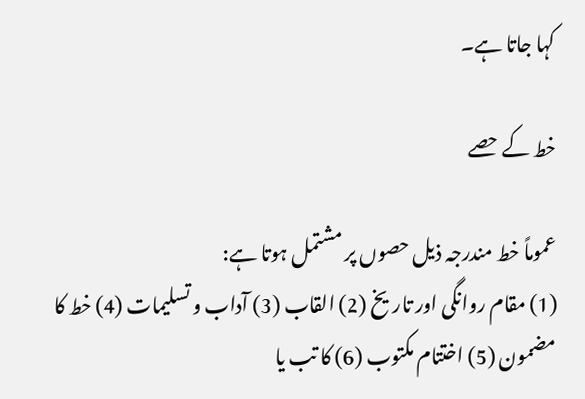کہا جاتا ہے۔

خط کے حصے

عموماً خط مندرجہ ذیل حصوں پر مشتمل ہوتا ہے:
(1) مقام روانگی اور تاریخ (2) القاب (3) آداب و تسلیمات (4) خط کا مضمون (5) اختتام مکتوب (6) کا تب یا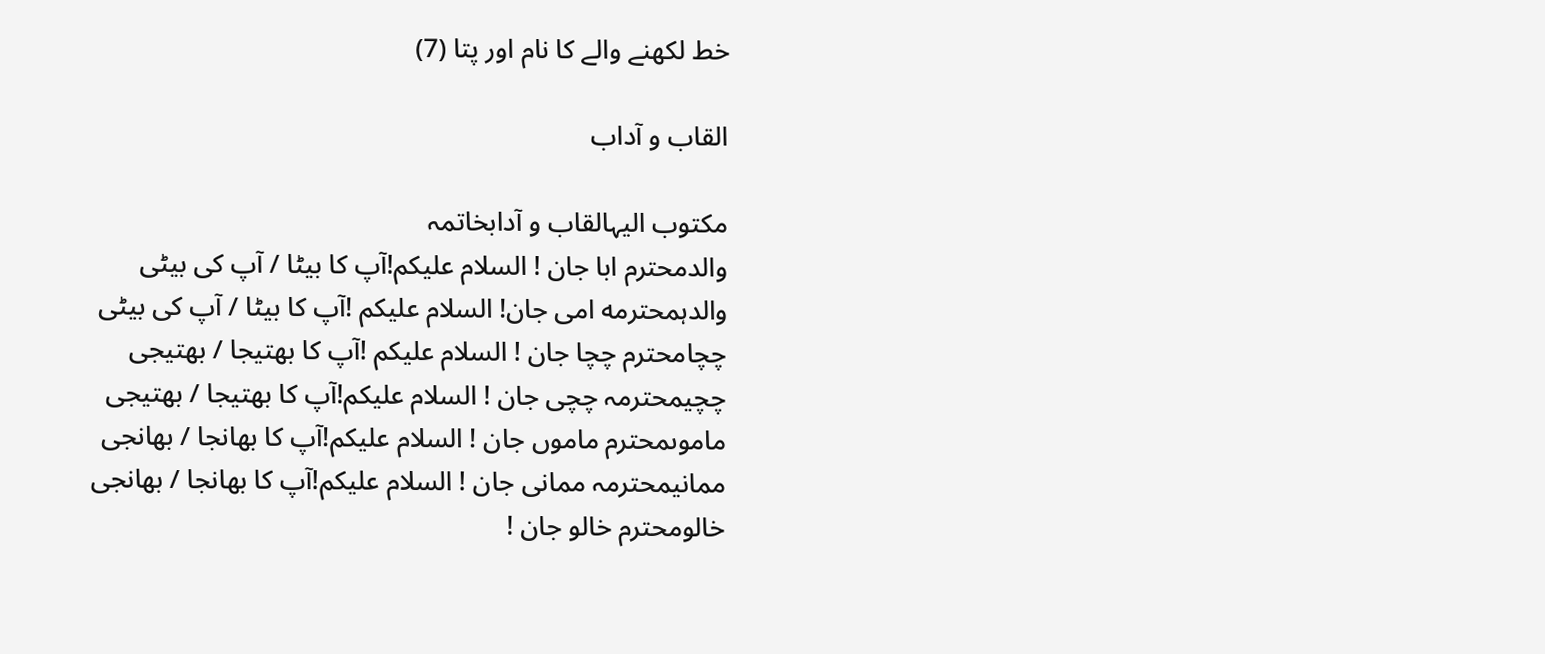خط لکھنے والے کا نام اور پتا (7)

القاب و آداب

مکتوب الیہالقاب و آدابخاتمہ
والدمحترم ابا جان ! السلام علیکم!آپ کا بیٹا / آپ کی بیٹی
والدہمحترمه امی جان! السلام علیکم !آپ کا بیٹا / آپ کی بیٹی
چچامحترم چچا جان ! السلام علیکم !آپ کا بھتیجا / بھتیجی
چچیمحترمہ چچی جان ! السلام علیکم!آپ کا بھتیجا / بھتیجی
ماموںمحترم ماموں جان ! السلام علیکم!آپ کا بھانجا / بھانجی
ممانیمحترمہ ممانی جان ! السلام علیکم!آپ کا بھانجا / بھانجی
خالومحترم خالو جان !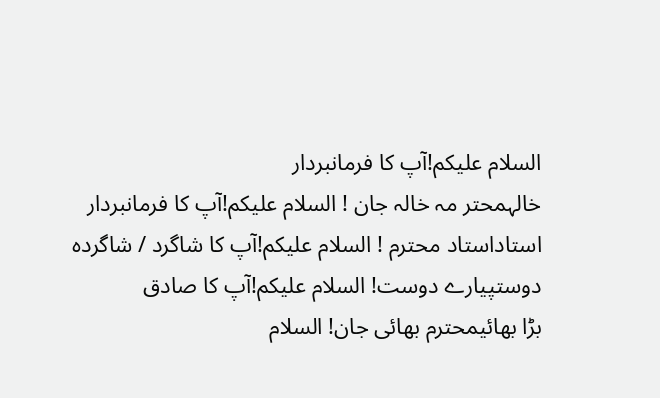السلام علیکم!آپ کا فرمانبردار
خالہمحتر مہ خالہ جان ! السلام علیکم!آپ کا فرمانبردار
استاداستاد محترم ! السلام علیکم!آپ کا شاگرد / شاگردہ
دوستپیارے دوست! السلام علیکم!آپ کا صادق
بڑا بھائیمحترم بھائی جان! السلام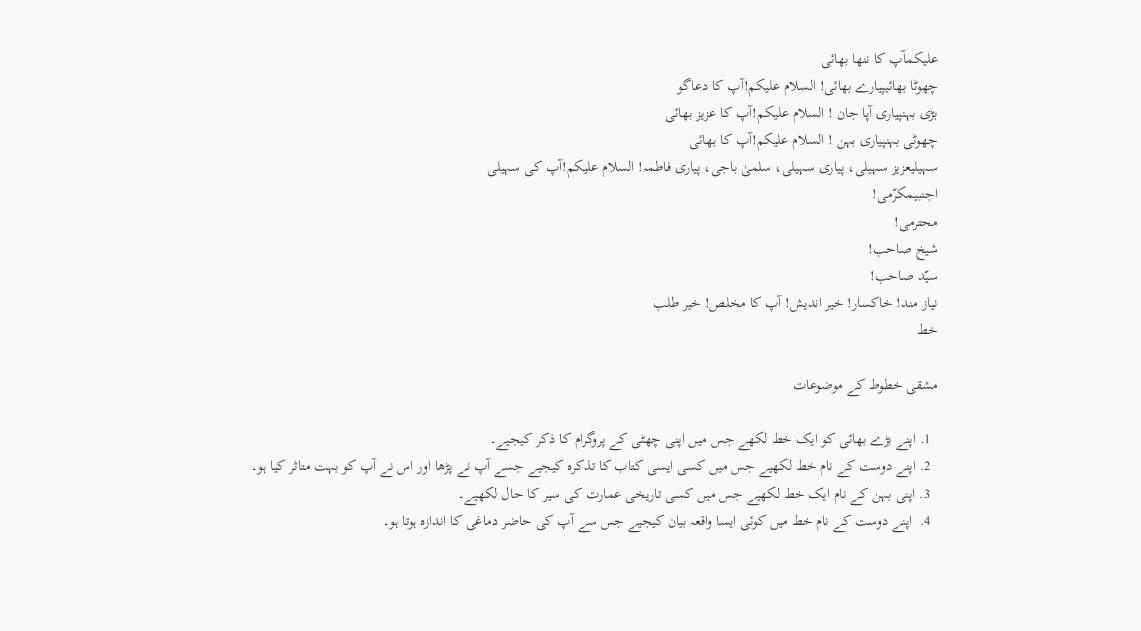علیکمآپ کا ننھا بھائی
چھوٹا بھائیپیارے بھائی! السلام علیکم!آپ کا دعاگو
بڑی بہنپیاری آپا جان ! السلام علیکم!آپ کا عزیز بھائی
چھوٹی بہنپیاری بہن ! السلام علیکم!آپ کا بھائی
سہیلیعزیز سہیلی، پیاری سہیلی، سلمیٰ باجی، پیاری فاطمہ! السلام علیکم!آپ کی سہیلی
اجنبیمکرّمی!
محترمی!
شیخ صاحب!
سیّد صاحب!
نیاز مند! خاکسار! خیر اندیش! آپ کا مخلص! خیر طلب
خط

مشقی خطوط کے موضوعات

  1. اپنے بڑے بھائی کو ایک خط لکھے جس میں اپنی چھٹی کے پروگرام کا ذکر کیجیے۔
  2. اپنے دوست کے نام خط لکھیے جس میں کسی ایسی کتاب کا تذکرہ کیجیے جسے آپ نے پڑھا اور اس نے آپ کو بہت متاثر کیا ہو۔
  3. اپنی بہن کے نام ایک خط لکھیے جس میں کسی تاریخی عمارت کی سیر کا حال لکھیے۔
  4.  اپنے دوست کے نام خط میں کوئی ایسا واقعہ بیان کیجیے جس سے آپ کی حاضر دماغی کا اندازہ ہوتا ہو۔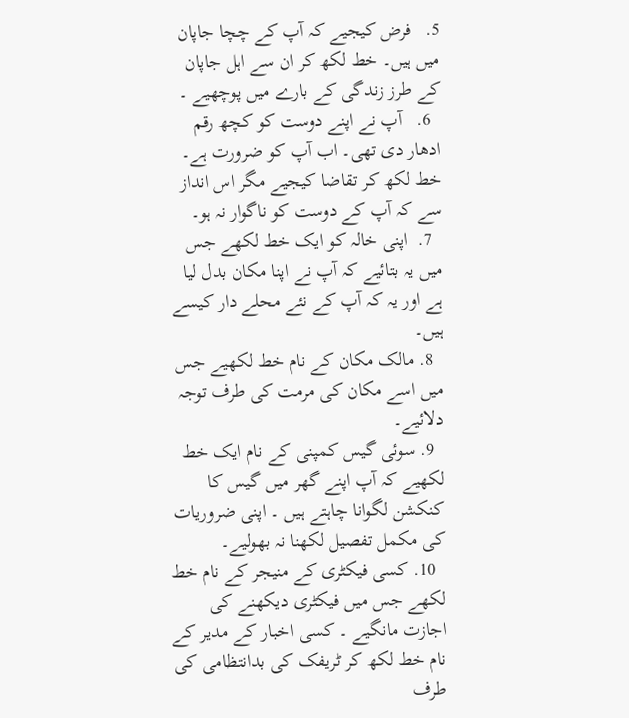5.   فرض کیجیے کہ آپ کے چچا جاپان میں ہیں۔ خط لکھ کر ان سے اہل جاپان کے طرز زندگی کے بارے میں پوچھیے ۔
  6.   آپ نے اپنے دوست کو کچھ رقم ادھار دی تھی۔ اب آپ کو ضرورت ہے۔ خط لکھ کر تقاضا کیجیے مگر اس انداز سے کہ آپ کے دوست کو ناگوار نہ ہو۔
  7.  اپنی خالہ کو ایک خط لکھے جس میں یہ بتائیے کہ آپ نے اپنا مکان بدل لیا ہے اور یہ کہ آپ کے نئے محلے دار کیسے ہیں۔
  8. مالک مکان کے نام خط لکھیے جس میں اسے مکان کی مرمت کی طرف توجہ دلائیے۔
  9. سوئی گیس کمپنی کے نام ایک خط لکھیے کہ آپ اپنے گھر میں گیس کا کنکشن لگوانا چاہتے ہیں ۔ اپنی ضروریات کی مکمل تفصیل لکھنا نہ بھولیے۔
  10. کسی فیکٹری کے منیجر کے نام خط لکھے جس میں فیکٹری دیکھنے کی اجازت مانگیے ۔ کسی اخبار کے مدیر کے نام خط لکھ کر ٹریفک کی بدانتظامی کی طرف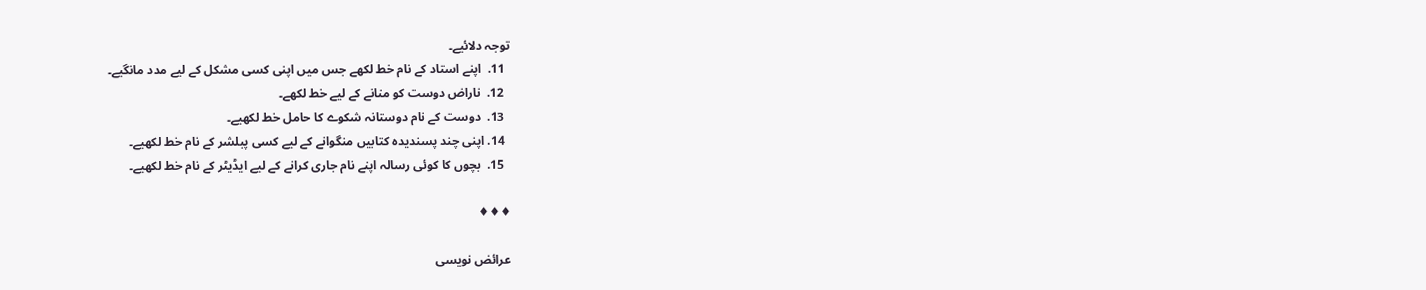توجہ دلائیے۔
  11.  اپنے استاد کے نام خط لکھے جس میں اپنی کسی مشکل کے لیے مدد مانگیے۔
  12.  ناراض دوست کو منانے کے لیے خط لکھے۔
  13.  دوست کے نام دوستانہ شکوے کا حامل خط لکھیے۔
  14. اپنی چند پسندیدہ کتابیں منگوانے کے لیے کسی پبلشر کے نام خط لکھیے۔
  15.  بچوں کا کوئی رسالہ اپنے نام جاری کرانے کے لیے ایڈیٹر کے نام خط لکھیے۔

♦♦♦

عرائض نویسی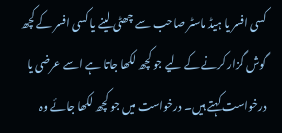کسی افسر یا ہیڈ ماسٹر صاحب سے چھٹی لینے یا کسی افسر کے کچھ گوش گزار کرنے کے لیے جو کچھ لکھا جاتا ہے اسے عرضی یا درخواست کہتے ہیں۔ درخواست میں جو کچھ لکھا جائے وہ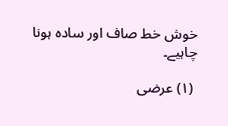خوش خط صاف اور سادہ ہونا چاہیے۔

 (۱) عرضی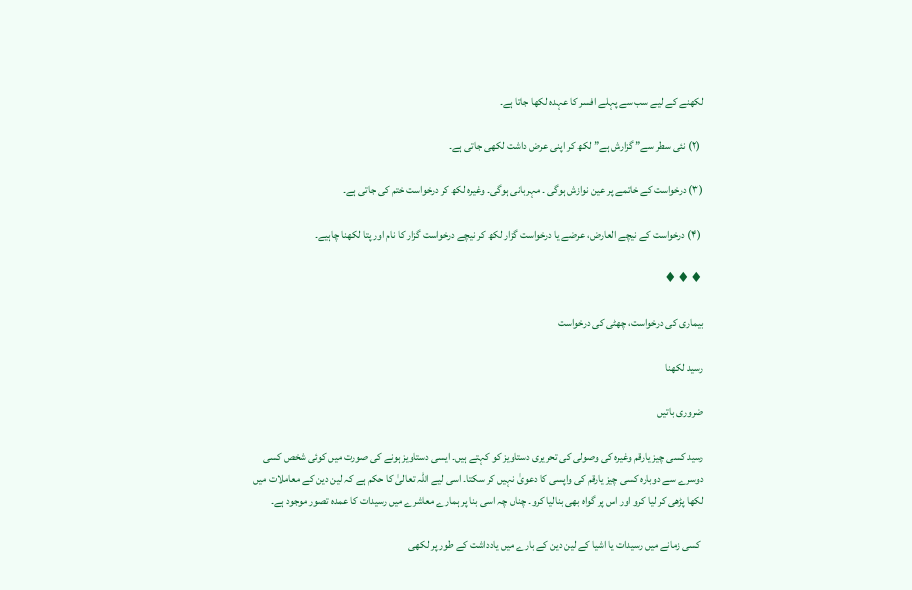لکھنے کے لیے سب سے پہلے افسر کا عہدہ لکھا جاتا ہے۔

 (۲) نئی سطر سے” گزارش ہے” لکھ کر اپنی عرض داشت لکھی جاتی ہے۔

(۳) درخواست کے خاتمے پر عین نوازش ہوگی ۔ مہربانی ہوگی۔ وغیرہ لکھ کر درخواست ختم کی جاتی ہے۔

 (۴) درخواست کے نیچے العارض، عرضے یا درخواست گزار لکھ کر نیچے درخواست گزار کا نام اور پتا لکھنا چاہیے۔

♦♦♦

بیماری کی درخواست، چھٹی کی درخواست

رسید لکھنا

ضروری باتیں

رسید کسی چیز یارقم وغیرہ کی وصولی کی تحریری دستاویز کو کہتے ہیں۔ ایسی دستاویز ہونے کی صورت میں کوئی شخص کسی دوسرے سے دوبارہ کسی چیز یارقم کی واپسی کا دعویٰ نہیں کر سکتا۔ اسی لیے اللہ تعالیٰ کا حکم ہے کہ لین دین کے معاملات میں لکھا پڑھی کر لیا کرو اور اس پر گواہ بھی بنالیا کرو۔ چناں چہ اسی بنا پر ہمارے معاشرے میں رسیدات کا عمدہ تصور موجود ہے۔

 کسی زمانے میں رسیدات یا اشیا کے لین دین کے بارے میں یادداشت کے طور پر لکھی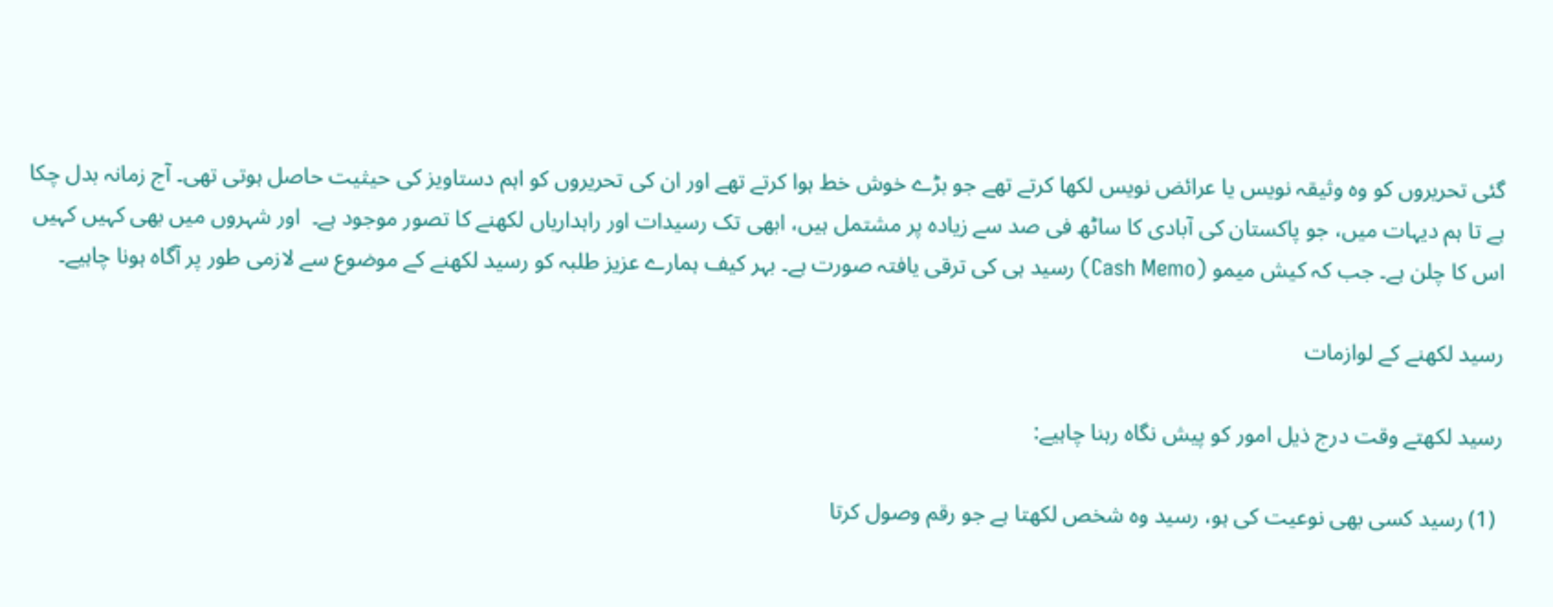گئی تحریروں کو وہ وثیقہ نویس یا عرائض نویس لکھا کرتے تھے جو بڑے خوش خط ہوا کرتے تھے اور ان کی تحریروں کو اہم دستاویز کی حیثیت حاصل ہوتی تھی۔ آج زمانہ بدل چکا ہے تا ہم دیہات میں، جو پاکستان کی آبادی کا ساٹھ فی صد سے زیادہ پر مشتمل ہیں، ابھی تک رسیدات اور راہداریاں لکھنے کا تصور موجود ہے۔  اور شہروں میں بھی کہیں کہیں اس کا چلن ہے۔ جب کہ کیش میمو (Cash Memo) رسید ہی کی ترقی یافتہ صورت ہے۔ بہر کیف ہمارے عزیز طلبہ کو رسید لکھنے کے موضوع سے لازمی طور پر آگاہ ہونا چاہیے۔

رسید لکھنے کے لوازمات

رسید لکھتے وقت درج ذیل امور کو پیش نگاہ رہنا چاہیے:

 (1) رسید کسی بھی نوعیت کی ہو، رسید وہ شخص لکھتا ہے جو رقم وصول کرتا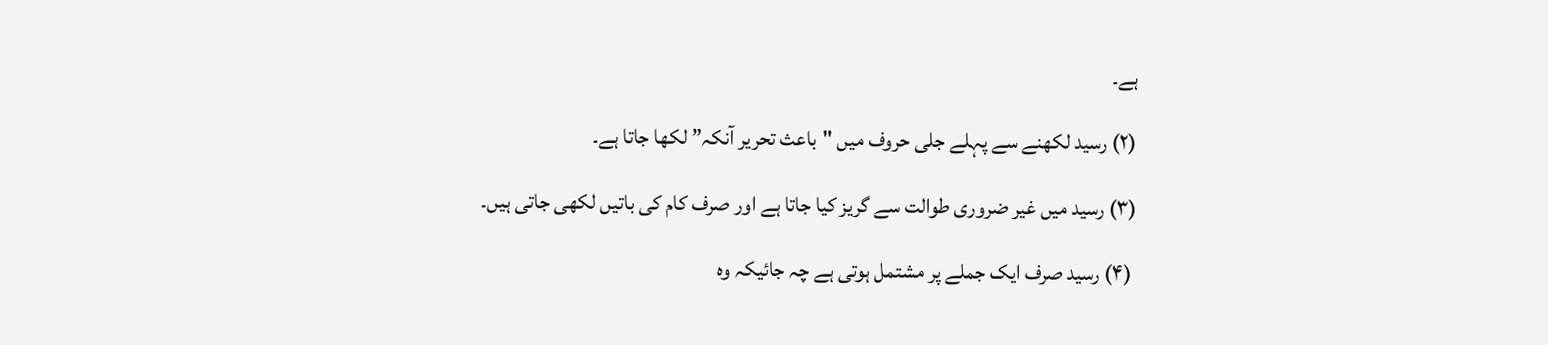ہے۔

(۲) رسید لکھنے سے پہلے جلی حروف میں "باعث تحریر آنکہ” لکھا جاتا ہے۔

(۳) رسید میں غیر ضروری طوالت سے گریز کیا جاتا ہے اور صرف کام کی باتیں لکھی جاتی ہیں۔

 (۴) رسید صرف ایک جملے پر مشتمل ہوتی ہے چہ جائیکہ وہ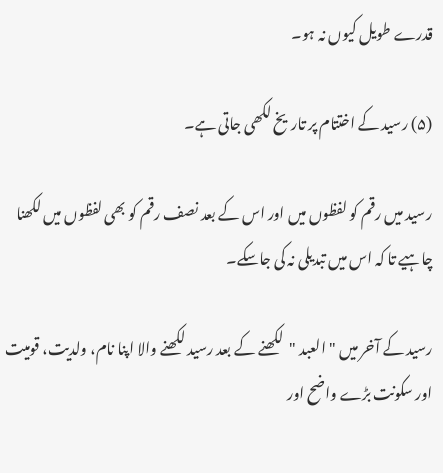قدرے طویل کیوں نہ ہو۔

(۵) رسید کے اختتام پر تاریخ لکھی جاتی ہے۔

رسید میں رقم کو لفظوں میں اور اس کے بعد نصف رقم کو بھی لفظوں میں لکھنا چاہیے تا کہ اس میں تبدیلی نہ کی جاسکے۔

رسید کے آخر میں "العبد "لکھنے کے بعد رسید لکھنے والا اپنا نام، ولدیت، قومیت اور سکونت بڑے واضح اور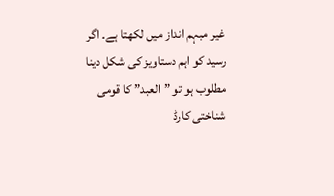غیر مبہم انداز میں لکھتا ہے۔ اگر رسید کو اہم دستاویز کی شکل دینا مطلوب ہو تو ” العبد” کا قومی شناختی کارڈ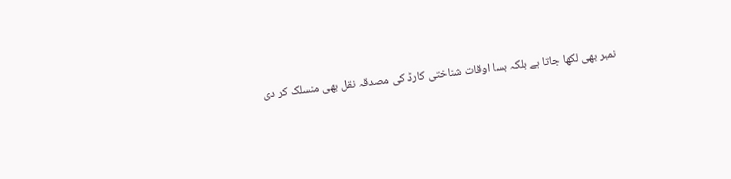نمبر بھی لکھا جاتا ہے بلکہ بسا اوقات شناختی کارڈ کی مصدقہ نقل بھی منسلک کر دی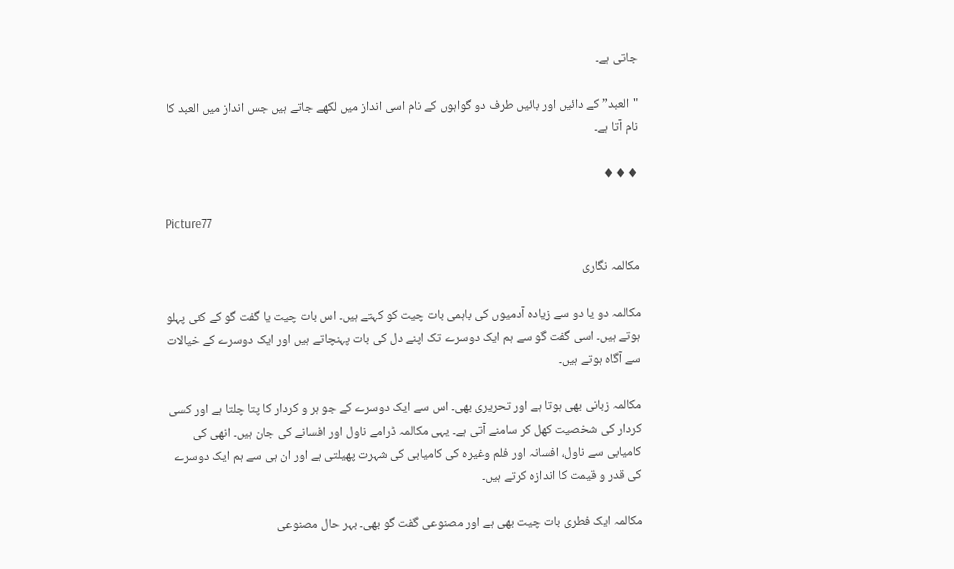جاتی ہے۔

"العبد” کے دائیں اور بائیں طرف دو گواہوں کے نام اسی انداز میں لکھے جاتے ہیں جس انداز میں العبد کا نام آتا ہے۔

♦♦♦

Picture77

مکالمہ نگاری

مکالمہ دو یا دو سے زیادہ آدمیوں کی باہمی بات چیت کو کہتے ہیں۔ اس بات چیت یا گفت گو کے کئی پہلو ہوتے ہیں۔ اسی گفت گو سے ہم ایک دوسرے تک اپنے دل کی بات پہنچاتے ہیں اور ایک دوسرے کے خیالات سے آگاہ ہوتے ہیں۔

مکالمہ زبانی بھی ہوتا ہے اور تحریری بھی۔ اس سے ایک دوسرے کے جو ہر و کردار کا پتا چلتا ہے اور کسی کردار کی شخصیت کھل کر سامنے آتی ہے۔ یہی مکالمہ ڈرامے ناول اور افسانے کی جان ہیں۔ انھی کی کامیابی سے ناول، افسانہ اور فلم وغیرہ کی کامیابی کی شہرت پھیلتی ہے اور ان ہی سے ہم ایک دوسرے کی قدر و قیمت کا اندازہ کرتے ہیں۔

مکالمہ ایک فطری بات چیت بھی ہے اور مصنوعی گفت گو بھی۔ بہر حال مصنوعی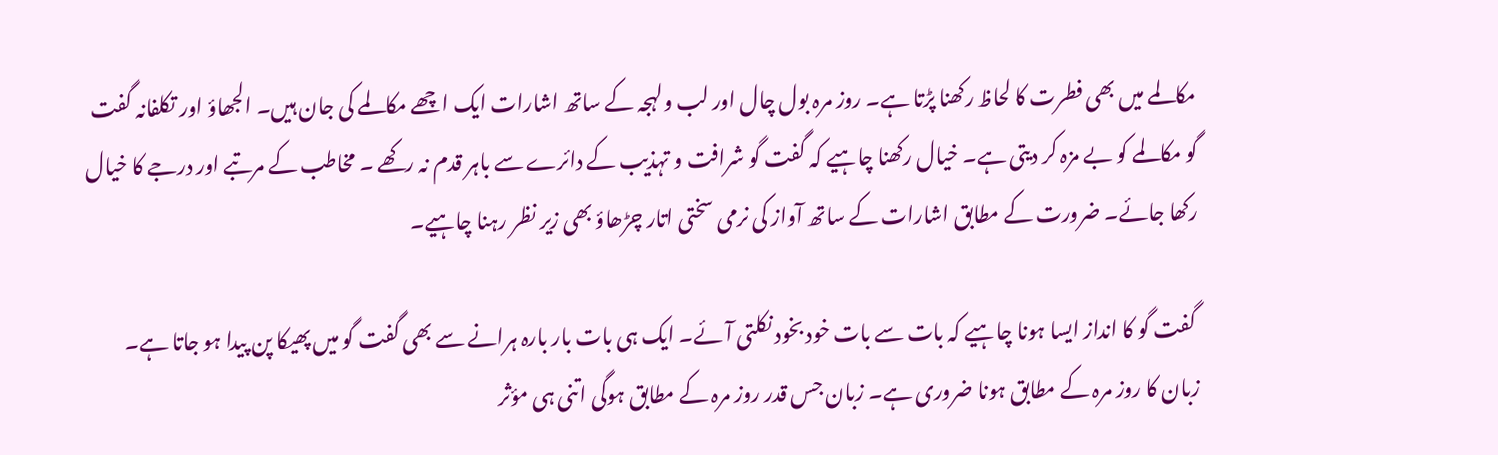مکالمے میں بھی فطرت کا لحاظ رکھنا پڑتا ہے۔ روز مرہ بول چال اور لب ولہجہ کے ساتھ اشارات ایک اچھے مکالمے کی جان ہیں۔ الجھاؤ اور تکلفانہ گفت گو مکالمے کو بے مزہ کر دیتی ہے۔ خیال رکھنا چاہیے کہ گفت گو شرافت و تہذیب کے دائرے سے باہر قدم نہ رکھے ۔ مخاطب کے مرتبے اور درجے کا خیال رکھا جائے۔ ضرورت کے مطابق اشارات کے ساتھ آواز کی نرمی سختی اتار چڑھاؤ بھی زیر نظر رہنا چاہیے۔

 گفت گو کا انداز ایسا ہونا چاہیے کہ بات سے بات خود بخود نکلتی آئے۔ ایک ہی بات بار بارہ ہرانے سے بھی گفت گو میں پھیکا پن پیدا ہو جاتا ہے۔ زبان کا روز مرہ کے مطابق ہونا ضروری ہے۔ زبان جس قدر روز مرہ کے مطابق ہوگی اتنی ہی مؤثر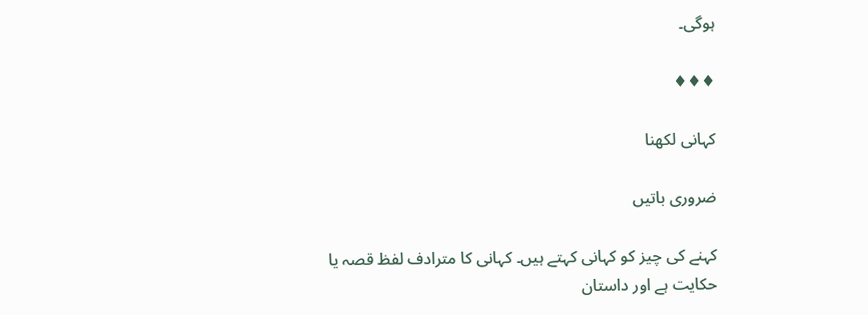ہوگی۔

♦♦♦

کہانی لکھنا

ضروری باتیں

کہنے کی چیز کو کہانی کہتے ہیں۔ کہانی کا مترادف لفظ قصہ یا حکایت ہے اور داستان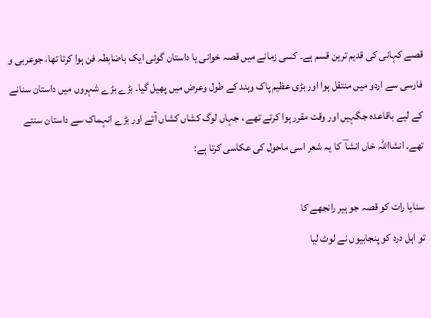قصے کہانی کی قدیم ترین قسم ہے۔ کسی زمانے میں قصہ خوانی یا داستان گوئی ایک باضابطہ فن ہوا کرتا تھا، جوعربی و فارسی سے اردو میں منتقل ہوا اور بڑی عظیم پاک وہند کے طول وعرض میں پھیل گیا۔ بڑے بڑے شہروں میں داستان سنانے کے لیے باقاعدہ جگہیں اور وقت مقرر ہوا کرتے تھے ، جہاں لوگ کشاں کشاں آتے اور بڑے انہماک سے داستان سنتے تھے۔ انشااللہ خاں انشاؔ  کا یہ شعر اسی ماحول کی عکاسی کرتا ہے:

سنایا رات کو قصہ جو ہیر رانجھے کا
تو اہل درد کو پنجابیوں نے لوٹ لیا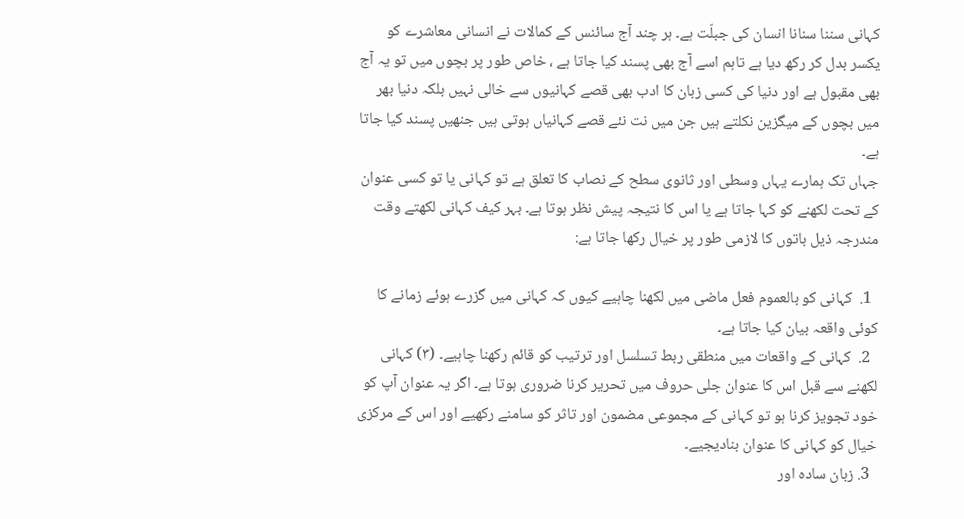کہانی سننا سنانا انسان کی جبلّت ہے۔ ہر چند آج سائنس کے کمالات نے انسانی معاشرے کو یکسر بدل کر رکھ دیا ہے تاہم اسے آج بھی پسند کیا جاتا ہے ، خاص طور پر بچوں میں تو یہ آج بھی مقبول ہے اور دنیا کی کسی زبان کا ادب بھی قصے کہانیوں سے خالی نہیں بلکہ دنیا بھر میں بچوں کے میگزین نکلتے ہیں جن میں نت نئے قصے کہانیاں ہوتی ہیں جنھیں پسند کیا جاتا ہے۔
جہاں تک ہمارے یہاں وسطی اور ثانوی سطح کے نصاب کا تعلق ہے تو کہانی یا تو کسی عنوان کے تحت لکھنے کو کہا جاتا ہے یا اس کا نتیجہ پیش نظر ہوتا ہے۔ بہر کیف کہانی لکھتے وقت مندرجہ ذیل باتوں کا لازمی طور پر خیال رکھا جاتا ہے:

  1.  کہانی کو بالعموم فعل ماضی میں لکھنا چاہیے کیوں کہ کہانی میں گزرے ہوئے زمانے کا کوئی واقعہ بیان کیا جاتا ہے۔
  2.  کہانی کے واقعات میں منطقی ربط تسلسل اور ترتیب کو قائم رکھنا چاہیے۔ (۳) کہانی لکھنے سے قبل اس کا عنوان جلی حروف میں تحریر کرنا ضروری ہوتا ہے۔ اگر یہ عنوان آپ کو خود تجویز کرنا ہو تو کہانی کے مجموعی مضمون اور تاثر کو سامنے رکھیے اور اس کے مرکزی خیال کو کہانی کا عنوان بنادیجیے۔
  3. زبان سادہ اور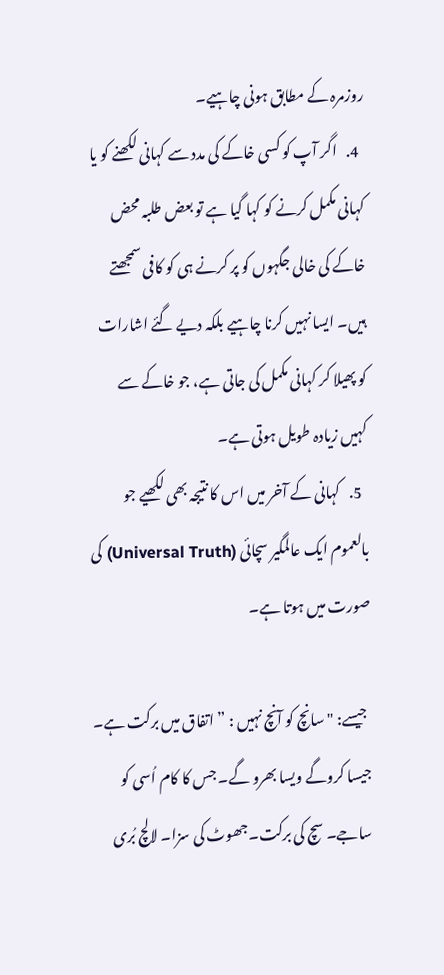روزمرہ کے مطابق ہونی چاہیے۔
  4.   اگر آپ کو کسی خاکے کی مدد سے کہانی لکھنے کو یا کہانی مکمل کرنے کو کہا گیا ہے تو بعض طلبہ محض خاکے کی خالی جگہوں کو پر کرنے ہی کو کافی سمجھتے ہیں۔ ایسا نہیں کرنا چاہیے بلکہ دیے گئے اشارات کو پھیلا کر کہانی مکمل کی جاتی ہے، جو خاکے سے کہیں زیادہ طویل ہوتی ہے۔
  5.   کہانی کے آخر میں اس کا نتیجہ بھی لکھیے جو بالعموم ایک عالمگیر سچائی (Universal Truth) کی صورت میں ہوتا ہے۔

 جیسے: "سانچ کو آنچ نہیں : ” اتفاق میں برکت ہے۔ جیسا کروگے ویسا بھرو گے۔ جس کا کام اُسی کو ساجے۔ سچ کی برکت۔جھوٹ کی سزا۔ لالچ بُری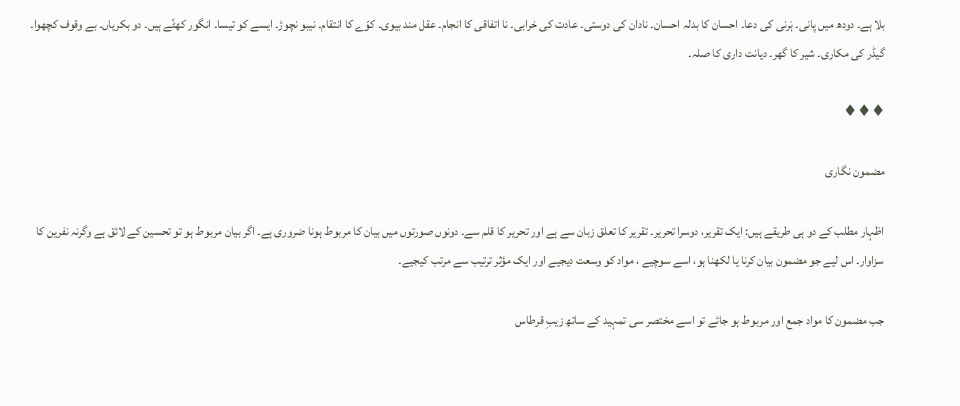بلا ہے۔ دودھ میں پانی۔ ہَرنی کی دعا۔ احسان کا بدلہ احسان۔ نادان کی دوستی۔ عادت کی خرابی۔ نا اتفاقی کا انجام۔ عقل مند بیوی۔ کوّے کا انتقام۔ نیبو نچوڑ۔ ایسے کو تیسا۔ انگور کھٹّے ہیں۔ دو بکریاں۔ بے وقوف کچھوا۔ گیڈر کی مکاری۔ شیر کا گھر۔ دیانت داری کا صلہ۔

♦♦♦

مضمون نگاری

اظہار مطلب کے دو ہی طریقے ہیں: ایک تقریر، دوسرا تحریر۔ تقریر کا تعلق زبان سے ہے اور تحریر کا قلم سے۔ دونوں صورتوں میں بیان کا مربوط ہونا ضروری ہے۔ اگر بیان مربوط ہو تو تحسین کے لائق ہے وگرنہ نفرین کا سزاوار۔ اس لیے جو مضمون بیان کرنا یا لکھنا ہو، اسے سوچیے ، مواد کو وسعت دیجیے اور ایک مؤثر ترتیب سے مرتب کیجیے۔

جب مضمون کا مواد جمع اور مربوط ہو جائے تو اسے مختصر سی تمہید کے ساتھ زیبِ قرطاس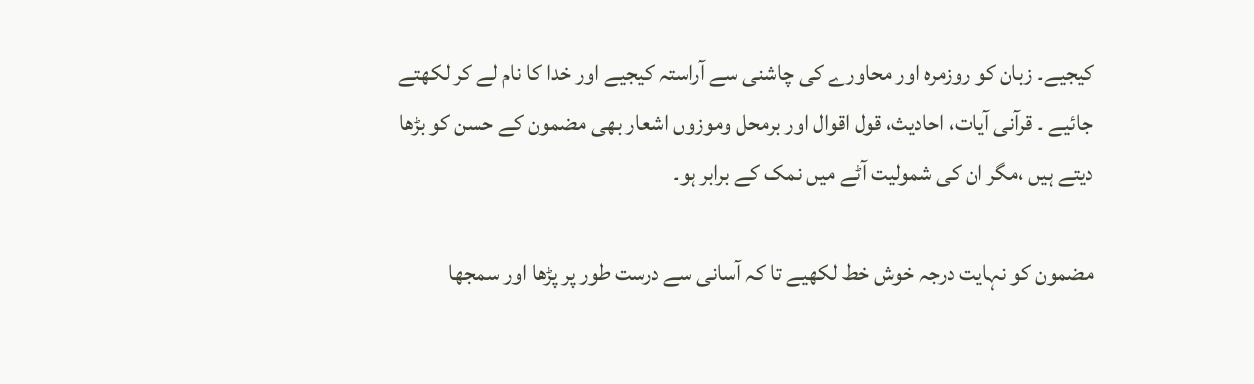کیجیے۔ زبان کو روزمرہ اور محاورے کی چاشنی سے آراستہ کیجیے اور خدا کا نام لے کر لکھتے جائیے ۔ قرآنی آیات، احادیث، قول اقوال اور برمحل وموزوں اشعار بھی مضمون کے حسن کو بڑھا دیتے ہیں ،مگر ان کی شمولیت آٹے میں نمک کے برابر ہو۔

مضمون کو نہایت درجہ خوش خط لکھیے تا کہ آسانی سے درست طور پر پڑھا اور سمجھا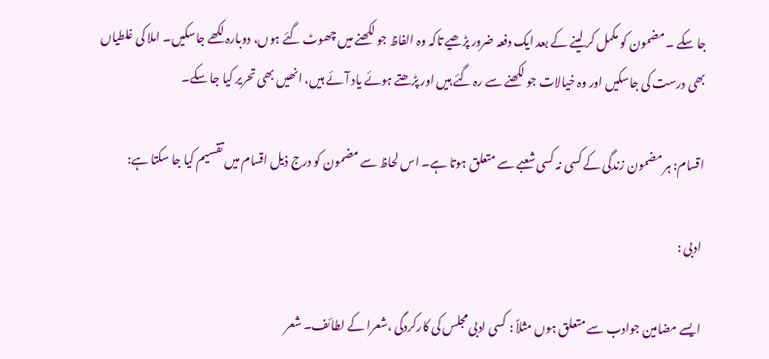جا سکے ۔ مضمون کو مکمل کر لینے کے بعد ایک دفعہ ضرور پڑھیے تاکہ وہ الفاظ جو لکھنے میں چھوٹ گئے ہوں، دوبارہ لکھے جاسکیں۔ املا کی غلطیاں بھی درست کی جاسکیں اور وہ خیالات جو لکھنے سے رہ گئے ہیں اور پڑھتے ہوئے یاد آئے ہیں، انھیں بھی تحریر کیا جا سکے۔

اقسام: ہر مضمون زندگی کے کسی نہ کسی شعبے سے متعلق ہوتا ہے۔ اس لحاظ سے مضمون کو درج ذیل اقسام میں تقسیم کیا جا سکتا ہے:

 ادبی :

 ایسے مضامین جوادب سے متعلق ہوں مثلاً : کسی ادبی مجلس کی کارکردگی ،شعرا کے لطائف۔ شعر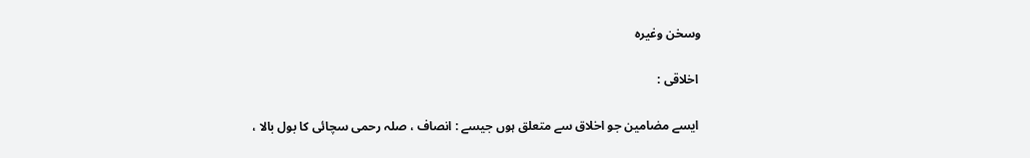وسخن وغیرہ

 اخلاقی :

 ایسے مضامین جو اخلاق سے متعلق ہوں جیسے : انصاف ، صلہ رحمی سچائی کا بول بالا ،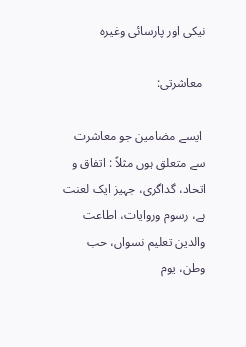نیکی اور پارسائی وغیرہ

 معاشرتی:

 ایسے مضامین جو معاشرت سے متعلق ہوں مثلاً : اتفاق و اتحاد، گداگری، جہیز ایک لعنت ہے، رسوم وروایات، اطاعت والدین تعلیم نسواں، حب وطن، یوم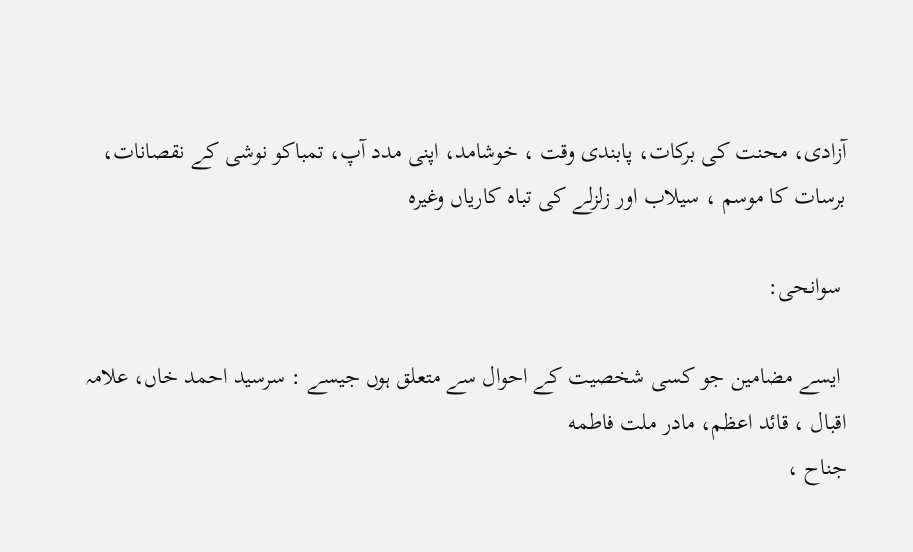آزادی، محنت کی برکات، پابندی وقت ، خوشامد، اپنی مدد آپ، تمباکو نوشی کے نقصانات، برسات کا موسم ، سیلاب اور زلزلے کی تباہ کاریاں وغیرہ

 سوانحی:

 ایسے مضامین جو کسی شخصیت کے احوال سے متعلق ہوں جیسے : سرسید احمد خاں، علامہ اقبال ، قائد اعظم، مادر ملت فاطمه
جناح ،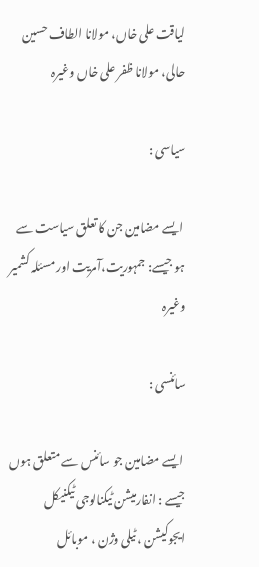لیاقت علی خاں، مولانا الطاف حسین حالی، مولانا ظفر علی خاں وغیرہ

سیاسی :

 ایسے مضامین جن کا تعلق سیاست سے ہو جیسے: جمہوریت،آمریت اور مسئلہ کشمیر وغیرہ

سائنسی :

 ایسے مضامین جو سائنس سے متعلق ہوں جیسے : انفارمیشن ٹیکنالوجی ٹیکنیکل ایجوکیشن ، ٹیلی وژن ، موبائل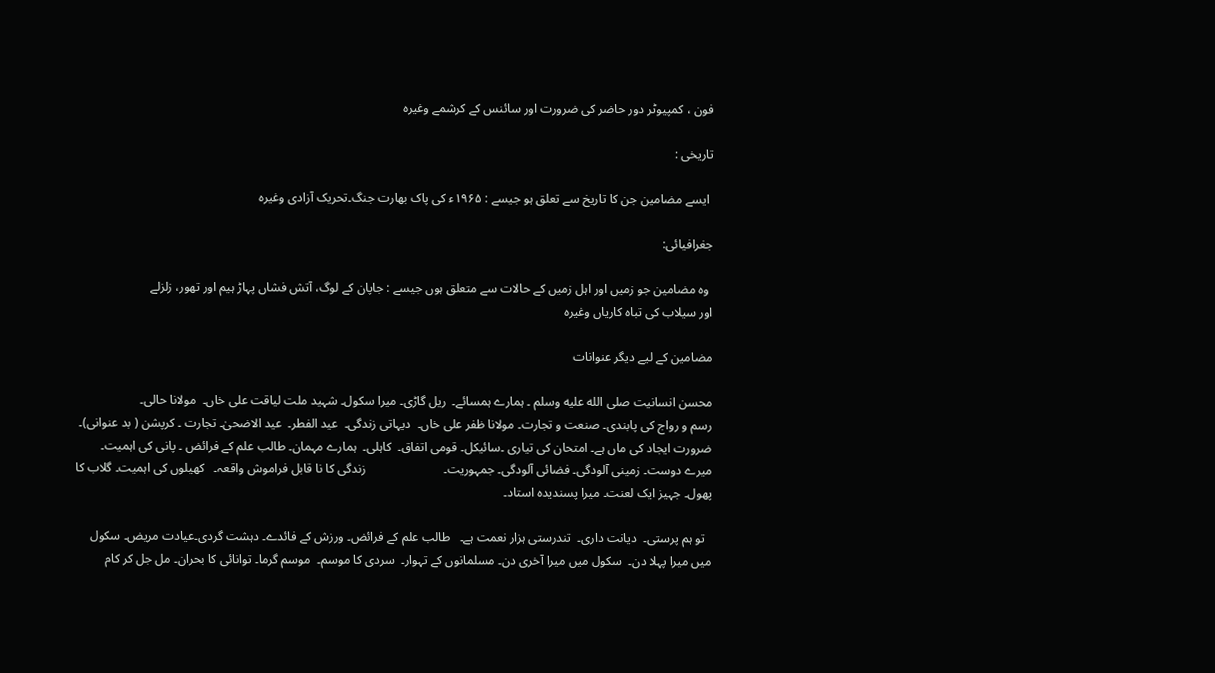فون ، کمپیوٹر دور حاضر کی ضرورت اور سائنس کے کرشمے وغیرہ

تاریخی :

 ایسے مضامین جن کا تاریخ سے تعلق ہو جیسے : ۱۹۶۵ء کی پاک بھارت جنگ۔تحریک آزادی وغیرہ

جغرافیائی:

 وہ مضامین جو زمیں اور اہل زمیں کے حالات سے متعلق ہوں جیسے : جاپان کے لوگ، آتش فشاں پہاڑ ہیم اور تھور، زلزلے
اور سیلاب کی تباہ کاریاں وغیرہ

مضامین کے لیے دیگر عنوانات

محسن انسانیت صلى الله عليه وسلم ۔ ہمارے ہمسائے۔  ریل گاڑی۔ میرا سکول۔ شہید ملت لیاقت علی خاں۔  مولانا حالی۔              رسم و رواج کی پابندی۔ صنعت و تجارت۔ مولانا ظفر علی خاں۔  دیہاتی زندگی۔  عید الفطر۔  عید الاضحیٰ۔ تجارت ۔ کرپشن ( بد عنوانی)۔  ضرورت ایجاد کی ماں ہے۔ امتحان کی تیاری ۔سائیکل۔ قومی اتفاق۔  کاہلی۔  ہمارے مہمان۔ طالب علم کے فرائض ۔ پانی کی اہمیت۔  میرے دوست۔ زمینی آلودگی۔ فضائی آلودگی۔ جمہوریت۔                         زندگی کا نا قابل فراموش واقعہ۔   کھیلوں کی اہمیت۔ گلاب کا پھول۔ جہیز ایک لعنت۔ میرا پسندیده استاد۔

  تو ہم پرستی۔  دیانت داری۔  تندرستی ہزار نعمت ہے۔   طالب علم کے فرائض۔ ورزش کے فائدے۔ دہشت گردی۔عیادت مریض۔ سکول میں میرا پہلا دن۔  سکول میں میرا آخری دن۔ مسلمانوں کے تہوار۔  سردی کا موسم۔  موسم گرما۔ توانائی کا بحران۔ مل جل کر کام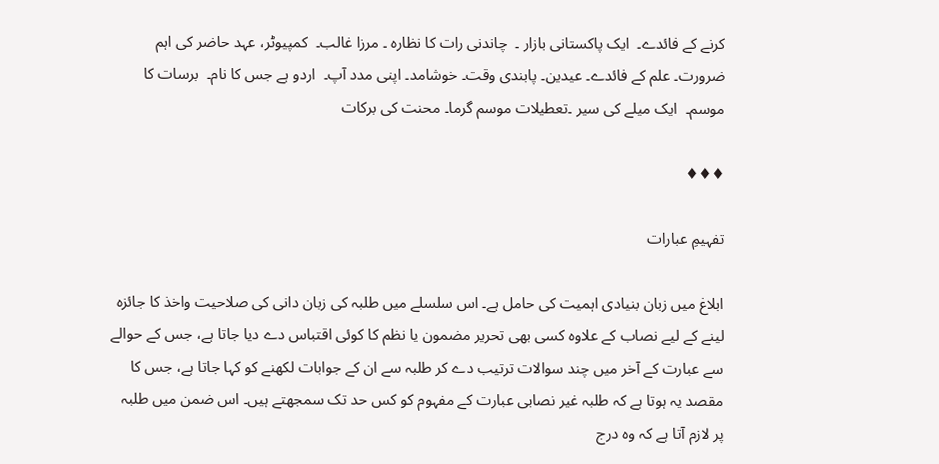کرنے کے فائدے۔  ایک پاکستانی بازار ۔  چاندنی رات کا نظارہ ۔ مرزا غالب۔  کمپیوٹر، عہد حاضر کی اہم ضرورت۔ علم کے فائدے۔ عیدین۔ پابندی وقت۔ خوشامد۔ اپنی مدد آپ۔  اردو ہے جس کا نام۔  برسات کا موسم۔  ایک میلے کی سیر ۔تعطیلات موسم گرما۔ محنت کی برکات

♦♦♦

تفہیمِ عبارات

ابلاغ میں زبان بنیادی اہمیت کی حامل ہے۔ اس سلسلے میں طلبہ کی زبان دانی کی صلاحیت واخذ کا جائزہ لینے کے لیے نصاب کے علاوہ کسی بھی تحریر مضمون یا نظم کا کوئی اقتباس دے دیا جاتا ہے، جس کے حوالے سے عبارت کے آخر میں چند سوالات ترتیب دے کر طلبہ سے ان کے جوابات لکھنے کو کہا جاتا ہے، جس کا مقصد یہ ہوتا ہے کہ طلبہ غیر نصابی عبارت کے مفہوم کو کس حد تک سمجھتے ہیں۔ اس ضمن میں طلبہ پر لازم آتا ہے کہ وہ درج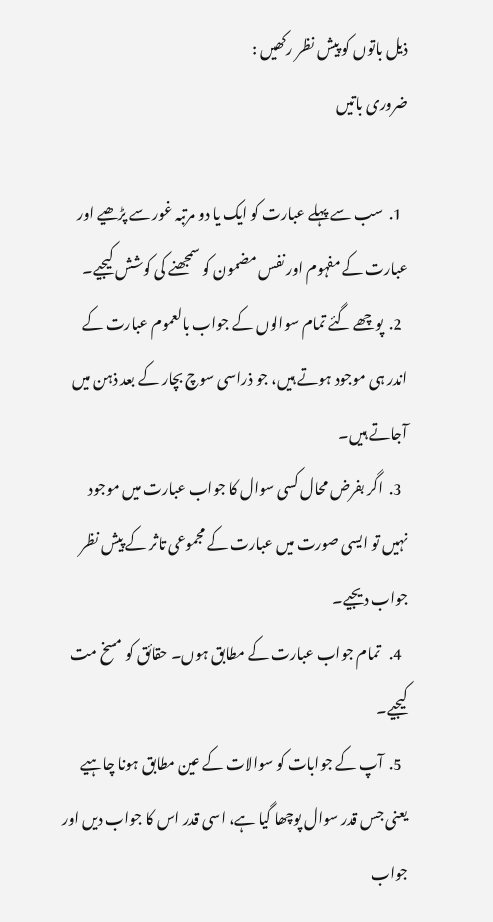ذیل باتوں کو پیش نظر رکھیں :
ضروری باتیں

  1.  سب سے پہلے عبارت کو ایک یا دو مرتبہ غور سے پڑھیے اور عبارت کے مفہوم اور نفس مضمون کو سمجھنے کی کوشش کیجیے۔
  2.  پوچھے گئے تمام سوالوں کے جواب بالعموم عبارت کے اندر ہی موجود ہوتے ہیں، جو ذراسی سوچ بچار کے بعد ذہن میں آجاتے ہیں۔
  3.  اگر بفرض محال کسی سوال کا جواب عبارت میں موجود نہیں تو ایسی صورت میں عبارت کے مجموعی تاثر کے پیش نظر جواب دیجیے۔
  4.   تمام جواب عبارت کے مطابق ہوں۔ حقائق کو مسخ مت کیجیے۔
  5.  آپ کے جوابات کو سوالات کے عین مطابق ہونا چاہیے یعنی جس قدر سوال پوچھا گیا ہے، اسی قدر اس کا جواب دیں اور جواب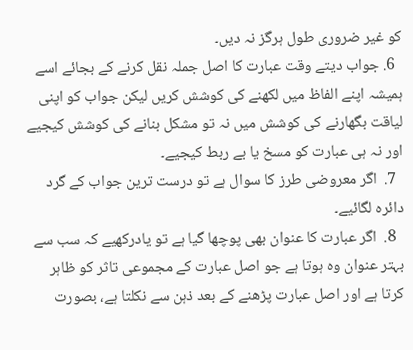کو غیر ضروری طول ہرگز نہ دیں۔
  6. جواب دیتے وقت عبارت کا اصل جملہ نقل کرنے کے بجائے اسے ہمیشہ اپنے الفاظ میں لکھنے کی کوشش کریں لیکن جواب کو اپنی لیاقت بگھارنے کی کوشش میں نہ تو مشکل بنانے کی کوشش کیجیے اور نہ ہی عبارت کو مسخ یا بے ربط کیجیے۔
  7.  اگر معروضی طرز کا سوال ہے تو درست ترین جواب کے گرد دائرہ لگائیے۔
  8.  اگر عبارت کا عنوان بھی پوچھا گیا ہے تو یادرکھیے کہ سب سے بہتر عنوان وہ ہوتا ہے جو اصل عبارت کے مجموعی تاثر کو ظاہر کرتا ہے اور اصل عبارت پڑھنے کے بعد ذہن سے نکلتا ہے، بصورت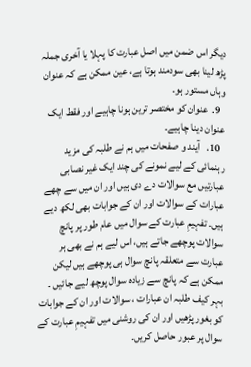دیگر اس ضمن میں اصل عبارت کا پہلا یا آخری جملہ پڑھ لینا بھی سودمند ہوتا ہے، عین ممکن ہے کہ عنوان وہاں مستور ہو۔
  9.  عنوان کو مختصر ترین ہونا چاہیے اور فقط ایک عنوان دینا چاہیے۔
  10.   آیند و صفحات میں ہم نے طلبہ کی مزید رہنمائی کے لیے نمونے کی چند ایک غیر نصابی عبارتیں مع سوالات دے دی ہیں اور ان میں سے چھے عبارات کے سوالات اور ان کے جوابات بھی لکھ دیے ہیں۔ تفہیمِ عبارت کے سوال میں عام طور پر پانچ سوالات پوچھے جاتے ہیں، اس لیے ہم نے بھی ہر عبارت سے متعلقہ پانچ سوال ہی پوچھے ہیں لیکن ممکن ہے کہ پانچ سے زیادہ سوال پوچھ لیے جائیں ۔ بہر کیف طلبہ ان عبارات ، سوالات اور ان کے جوابات کو بغور پڑھیں اور ان کی روشنی میں تفہیمِ عبارت کے سوال پر عبور حاصل کریں۔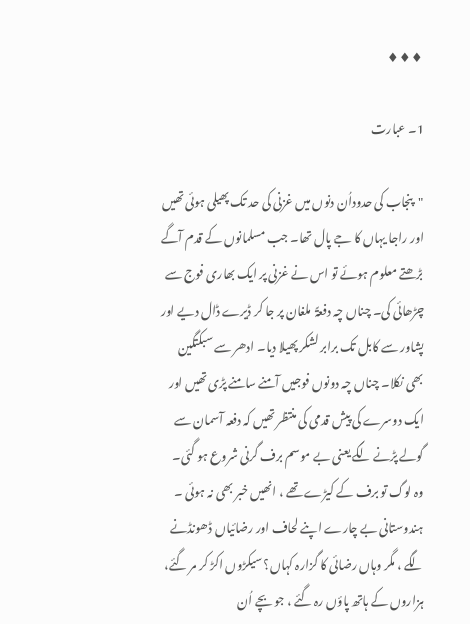♦♦♦

1۔ عبارت

"پنجاب کی حدوداُن دنوں میں غزنی کی حد تک پھیلی ہوئی تھیں اور راجا یہاں کا جے پال تھا۔ جب مسلمانوں کے قدم آگے بڑھتے معلوم ہوئے تو اس نے غزنی پر ایک بھاری فوج سے چڑھائی کی۔ چناں چہ دفعۃً  ملغان پر جا کر ڈیرے ڈال دیے اور پشاور سے کابل تک برابر لشکر پھیلا دیا۔ ادھر سے سبکتگین بھی نکلا۔ چناں چہ دونوں فوجیں آمنے سامنے پڑی تھیں اور ایک دوسرے کی پیش قدمی کی منتظر تھیں کہ دفعہ آسمان سے گولے پڑنے لگے یعنی بے موسم برف گرنی شروع ہو گئی۔ وہ لوگ تو برف کے کیڑے تھے ، انھیں خبر بھی نہ ہوئی ۔ ہندوستانی بے چارے اپنے لحاف اور رضائیاں ڈھونڈنے لگے ، مگر وہاں رضائی کا گزارہ کہاں؟ سیکڑوں اکڑ کر مر گئے، ہزاروں کے ہاتھ پاؤں رہ گئے ، جو بچے اُن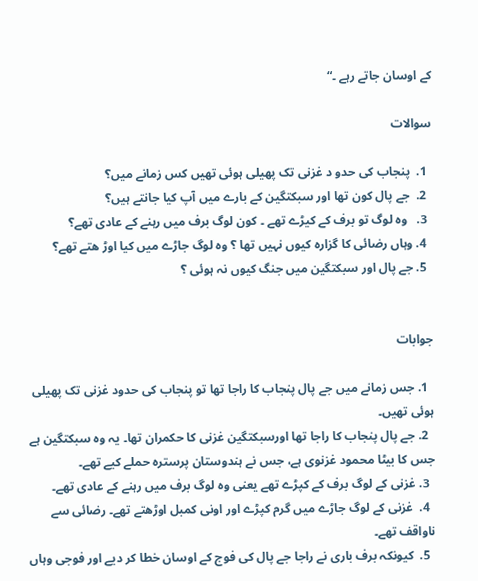کے اوسان جاتے رہے ۔“

سوالات

  1.  پنجاب کی حدو د غزنی تک پھیلی ہوئی تھیں کس زمانے میں؟
  2.  جے پال کون تھا اور سبکتگین کے بارے میں آپ کیا جانتے ہیں؟
  3.   وہ لوگ تو برف کے کیڑے تھے ۔ کون لوگ برف میں رہنے کے عادی تھے؟
  4. وہاں رضائی کا گزارہ کیوں نہیں تھا ؟ وہ لوگ جاڑے میں کیا اوڑ ھتے تھے؟
  5. جے پال اور سبکتگین میں جنگ کیوں نہ ہوئی ؟


جوابات

  1. جس زمانے میں جے پال پنجاب کا راجا تھا تو پنجاب کی حدود غزنی تک پھیلی ہوئی تھیں۔
  2. جے پال پنجاب کا راجا تھا اورسبکتگین غزنی کا حکمران تھا۔ یہ وہ سبکتگین ہے جس کا بیٹا محمود غزنوی ہے، جس نے ہندوستان پرسترہ حملے کیے تھے۔
  3. غزنی کے لوگ برف کے کپڑے تھے یعنی وہ لوگ برف میں رہنے کے عادی تھے۔
  4.  غزنی کے لوگ جاڑے میں گرم کپڑے اور اونی کمبل اوڑھتے تھے۔ رضائی سے ناواقف تھے۔
  5.  کیونکہ برف باری نے راجا جے پال کی فوج کے اوسان خطا کر دیے اور فوجی وہاں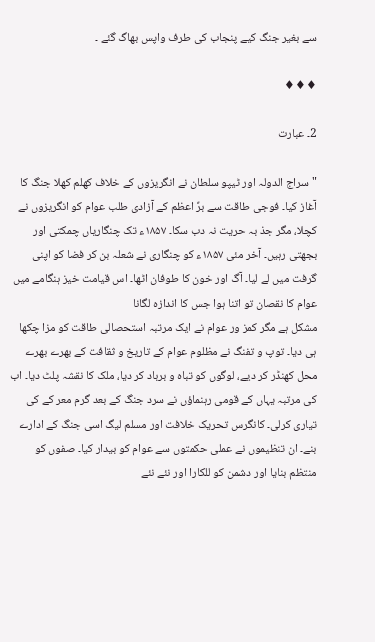سے بغیر جنگ کیے پنجاب کی طرف واپس بھاگ گئے ۔

♦♦♦

2۔ عبارت

"سراج الدولہ اور ٹیپو سلطان نے انگریزوں کے خلاف کھلم کھلا جنگ کا آغاز کیا۔ فوجی طاقت سے برِّ اعظم کے آزادی طلب عوام کو انگریزوں نے کچلا، مگر جذ بہ حریت نہ دب سکا۔ ۱۸۵۷ء تک چنگاریاں چمکتی اور بجھتی رہیں۔ آخر مئی ۱۸۵۷ء کو چنگاری نے شعلہ بن کر فضا کو اپنی گرفت میں لے لیا۔ آگ اور خون کا طوفان اٹھا۔ اس قیامت خیز ہنگامے میں عوام کا نقصان تو اتنا ہوا جس کا اندازہ لگانا
مشکل ہے مگر کمز ور عوام نے ایک مرتبہ استحصالی طاقت کو مزا چکھا ہی دیا۔ توپ و تفنگ نے مظلوم عوام کے تاریخ و ثقافت کے بھرے بھرے محل کھنڈر کر دیے، لوگوں کو تباہ و برباد کر دیا، ملک کا نقشہ پلٹ دیا۔ اب کی مرتبہ یہاں کے قومی رہنماؤں نے سرد جنگ کے بعد گرم معر کے کی تیاری کرلی۔ کانگرس تحریک خلافت اور مسلم لیگ اسی جنگ کے ادارے بنے۔ ان تنظیموں نے عملی حکمتوں سے عوام کو بیدار کیا۔ صفوں کو منتظم بنایا اور دشمن کو للکارا اور نئے نئے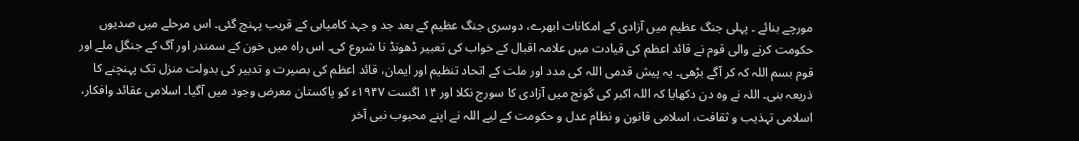مورچے بنائے ۔ پہلی جنگ عظیم میں آزادی کے امکانات ابھرے، دوسری جنگ عظیم کے بعد جد و جہد کامیابی کے قریب پہنچ گئی۔ اس مرحلے میں صدیوں حکومت کرنے والی قوم نے قائد اعظم کی قیادت میں علامہ اقبال کے خواب کی تعبیر ڈھونڈ نا شروع کی۔ اس راہ میں خون کے سمندر اور آگ کے جنگل ملے اور قوم بسم اللہ کہ کر آگے بڑھی۔ یہ پیش قدمی اللہ کی مدد اور ملت کے اتحاد تنظیم اور ایمان، قائد اعظم کی بصیرت و تدبیر کی بدولت منزل تک پہنچنے کا ذریعہ بنی۔ اللہ نے وہ دن دکھایا کہ اللہ اکبر کی گونج میں آزادی کا سورج نکلا اور ۱۴ اگست ۱۹۴۷ء کو پاکستان معرض وجود میں آگیا۔ اسلامی عقائد وافکار، اسلامی تہذیب و ثقافت، اسلامی قانون و نظام عدل و حکومت کے لیے اللہ نے اپنے محبوب نبی آخر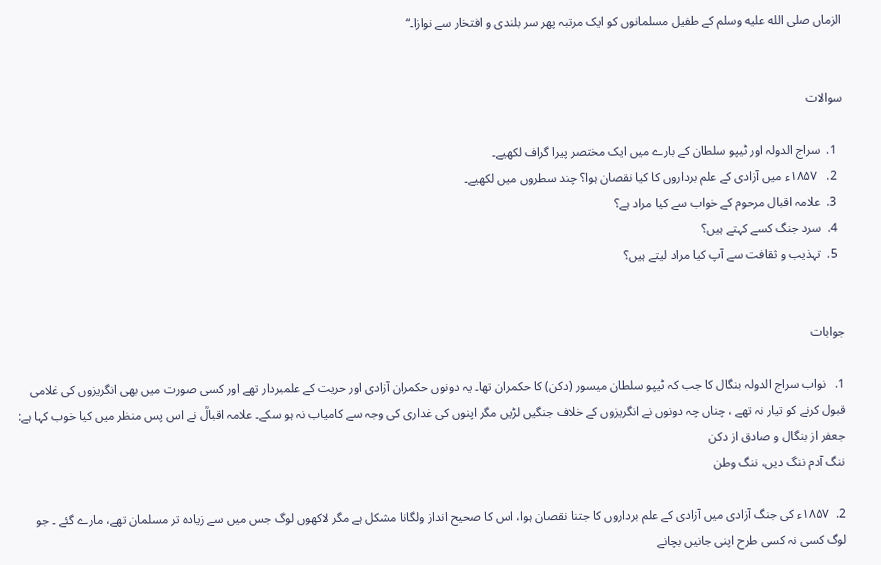الزماں صلى الله عليه وسلم کے طفیل مسلمانوں کو ایک مرتبہ پھر سر بلندی و افتخار سے نوازا۔“


سوالات

  1.  سراج الدولہ اور ٹیپو سلطان کے بارے میں ایک مختصر پیرا گراف لکھیے۔
  2.   ۱۸۵۷ء میں آزادی کے علم برداروں کا کیا نقصان ہوا؟ چند سطروں میں لکھیے۔
  3.  علامہ اقبال مرحوم کے خواب سے کیا مراد ہے؟
  4.  سرد جنگ کسے کہتے ہیں؟
  5.  تہذیب و ثقافت سے آپ کیا مراد لیتے ہیں؟


جوابات

1.   نواب سراج الدولہ بنگال کا جب کہ ٹیپو سلطان میسور (دکن) کا حکمران تھا۔ یہ دونوں حکمران آزادی اور حریت کے علمبردار تھے اور کسی صورت میں بھی انگریزوں کی غلامی قبول کرنے کو تیار نہ تھے ، چناں چہ دونوں نے انگریزوں کے خلاف جنگیں لڑیں مگر اپنوں کی غداری کی وجہ سے کامیاب نہ ہو سکے۔ علامہ اقبالؒ نے اس پس منظر میں کیا خوب کہا ہے:
جعفر از بنگال و صادق از دکن
ننگ آدم ننگ دیں، ننگ وطن

2.  ۱۸۵۷ء کی جنگ آزادی میں آزادی کے علم برداروں کا جتنا نقصان ہوا، اس کا صحیح انداز ولگانا مشکل ہے مگر لاکھوں لوگ جس میں سے زیادہ تر مسلمان تھے، مارے گئے ۔ جو لوگ کسی نہ کسی طرح اپنی جانیں بچانے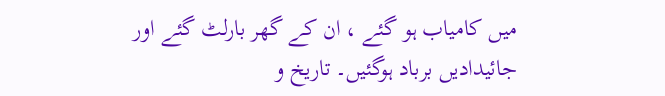میں کامیاب ہو گئے ، ان کے گھر بارلٹ گئے اور جائیدادیں برباد ہوگئیں۔ تاریخ و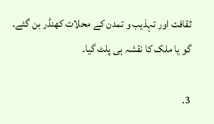ثقافت اور تہذیب و تمدن کے محلات کھنڈر بن گئے۔ گو یا ملک کا نقشہ ہی پلٹ گیا۔

3.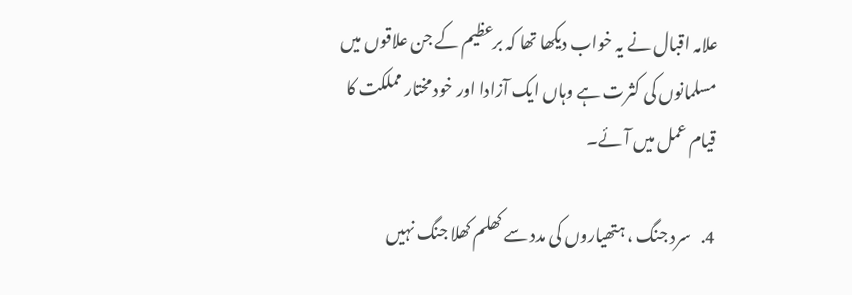علامہ اقبال نے یہ خواب دیکھا تھا کہ برعظیم کے جن علاقوں میں مسلمانوں کی کثرت ہے وہاں ایک آزادا اور خود مختار مملکت کا قیام عمل میں آئے۔

4.   سرد جنگ ، ہتھیاروں کی مدد سے کھلم کھلا جنگ نہیں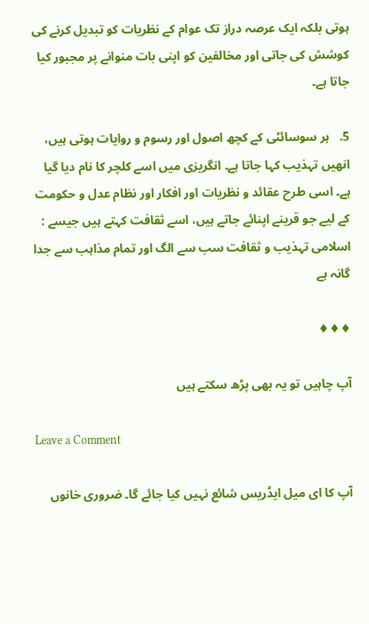ہوتی بلکہ ایک عرصہ دراز تک عوام کے نظریات کو تبدیل کرنے کی کوشش کی جاتی اور مخالفین کو اپنی بات منوانے پر مجبور کیا جاتا ہے۔

5.   ہر سوسائٹی کے کچھ اصول اور رسوم و روایات ہوتی ہیں، انھیں تہذیب کہا جاتا ہے۔ انگریزی میں اسے کلچر کا نام دیا گیا ہے۔ اسی طرح عقائد و نظریات اور افکار اور نظام عدل و حکومت کے لیے جو قرینے اپنائے جاتے ہیں، اسے ثقافت کہتے ہیں جیسے : اسلامی تہذیب و ثقافت سب سے الگ اور تمام مذاہب سے جدا گانہ ہے

♦♦♦

آپ چاہیں تو یہ بھی پڑھ سکتے ہیں

Leave a Comment

آپ کا ای میل ایڈریس شائع نہیں کیا جائے گا۔ ضروری خانوں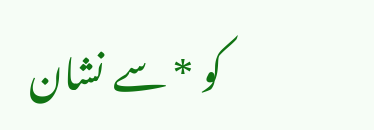کو * سے نشان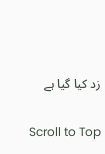زد کیا گیا ہے

Scroll to Top